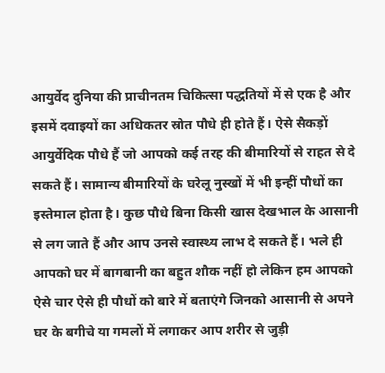आयुर्वेद दुनिया की प्राचीनतम चिकित्सा पद्धतियों में से एक है और इसमें दवाइयों का अधिकतर स्रोत पौधे ही होते हैं। ऐसे सैकड़ों आयुर्वेदिक पौधे हैं जो आपको कई तरह की बीमारियों से राहत से दे सकते हैं। सामान्य बीमारियों के घरेलू नुस्खों में भी इन्हीं पौधों का इस्तेमाल होता है। कुछ पौधे बिना किसी खास देखभाल के आसानी से लग जाते हैं और आप उनसे स्वास्थ्य लाभ दे सकते हैं। भले ही आपको घर में बागबानी का बहुत शौक नहीं हो लेकिन हम आपको ऐसे चार ऐसे ही पौधों को बारे में बताएंगे जिनको आसानी से अपने घर के बगीचे या गमलों में लगाकर आप शरीर से जुड़ी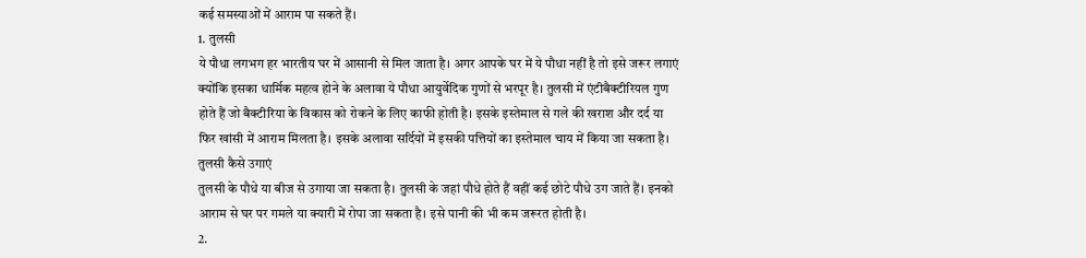कई समस्याओं में आराम पा सकते हैं।
1. तुलसी
ये पौधा लगभग हर भारतीय घर में आसानी से मिल जाता है। अगर आपके घर में ये पौधा नहीं है तो इसे जरूर लगाएं क्योंकि इसका धार्मिक महत्व होने के अलावा ये पौधा आयुर्वेदिक गुणों से भरपूर है। तुलसी में एंटीबैक्टीरियल गुण होते हैं जो बैक्टीरिया के विकास को रोकने के लिए काफी होती है। इसके इस्तेमाल से गले की खराश और दर्द या फिर खांसी में आराम मिलता है। इसके अलावा सर्दियों में इसकी पत्तियों का इस्तेमाल चाय में किया जा सकता है।
तुलसी कैसे उगाएं
तुलसी के पौधे या बीज से उगाया जा सकता है। तुलसी के जहां पौधे होते हैं वहीं कई छोटे पौधे उग जाते हैं। इनको आराम से घर पर गमले या क्यारी में रोपा जा सकता है। इसे पानी की भी कम जरूरत होती है।
2.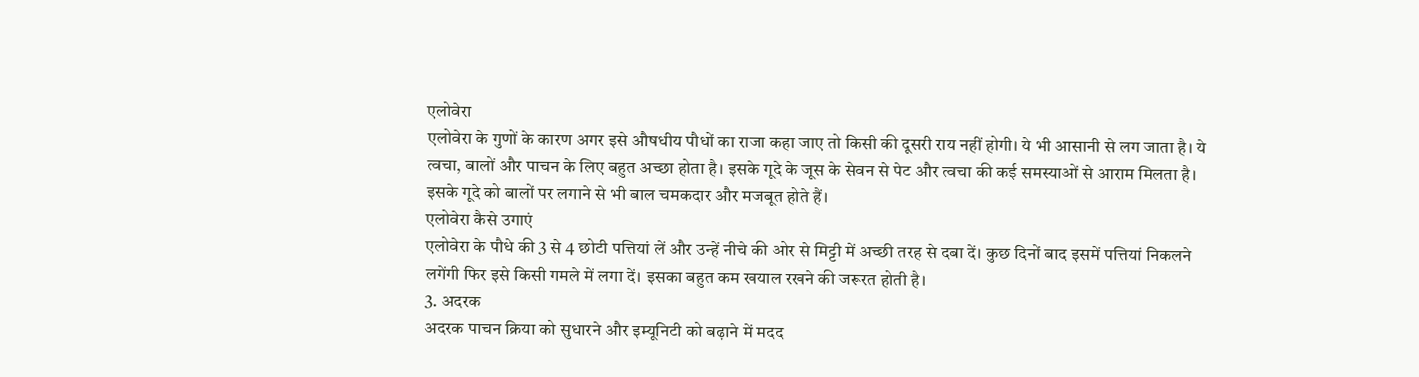एलोवेरा
एलोवेरा के गुणों के कारण अगर इसे औषधीय पौधों का राजा कहा जाए तो किसी की दूसरी राय नहीं होगी। ये भी आसानी से लग जाता है। ये त्वचा, बालों और पाचन के लिए बहुत अच्छा होता है। इसके गूदे के जूस के सेवन से पेट और त्वचा की कई समस्याओं से आराम मिलता है। इसके गूदे को बालों पर लगाने से भी बाल चमकदार और मजबूत होते हैं।
एलोवेरा कैसे उगाएं
एलोवेरा के पौधे की 3 से 4 छोटी पत्तियां लें और उन्हें नीचे की ओर से मिट्टी में अच्छी तरह से दबा दें। कुछ दिनों बाद इसमें पत्तियां निकलने लगेंगी फिर इसे किसी गमले में लगा दें। इसका बहुत कम खयाल रखने की जरूरत होती है।
3. अदरक
अदरक पाचन क्रिया को सुधारने और इम्यूनिटी को बढ़ाने में मदद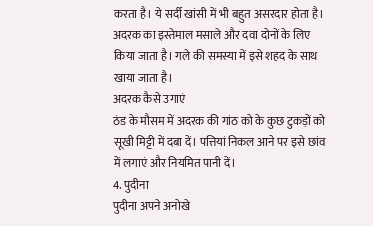करता है। ये सर्दी खांसी में भी बहुत असरदार होता है। अदरक का इस्तेमाल मसाले और दवा दोनों के लिए किया जाता है। गले की समस्या में इसे शहद के साथ खाया जाता है।
अदरक कैसे उगाएं
ठंड के मौसम में अदरक की गांठ को के कुछ टुकड़ों को सूखी मिट्टी में दबा दें। पत्तियां निकल आने पर इसे छांव में लगाएं और नियमित पानी दें।
4. पुदीना
पुदीना अपने अनोखे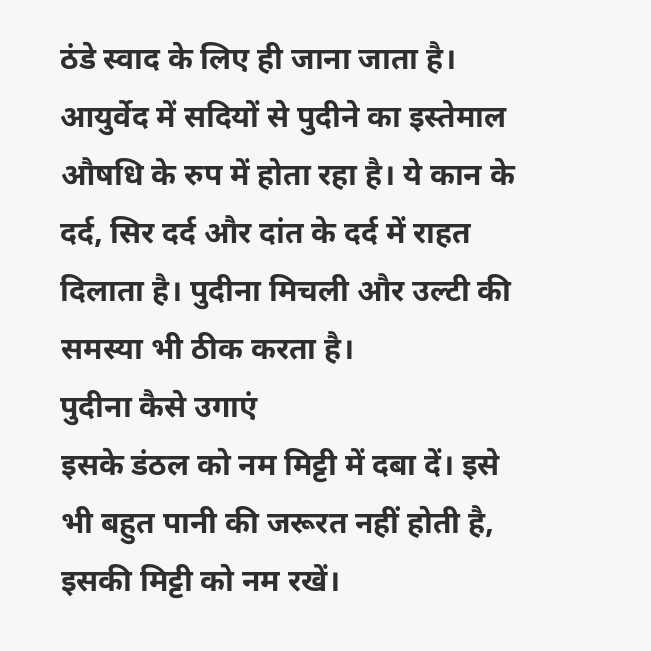ठंडे स्वाद के लिए ही जाना जाता है। आयुर्वेद में सदियों से पुदीने का इस्तेमाल औषधि के रुप में होता रहा है। ये कान के दर्द, सिर दर्द और दांत के दर्द में राहत दिलाता है। पुदीना मिचली और उल्टी की समस्या भी ठीक करता है।
पुदीना कैसे उगाएं
इसके डंठल को नम मिट्टी में दबा दें। इसे भी बहुत पानी की जरूरत नहीं होती है, इसकी मिट्टी को नम रखें।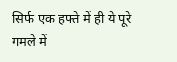सिर्फ एक हफ्ते में ही ये पूरे गमले में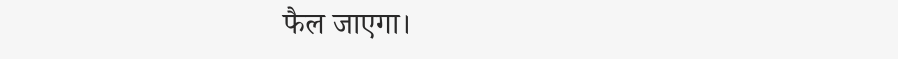फैल जाएगा।